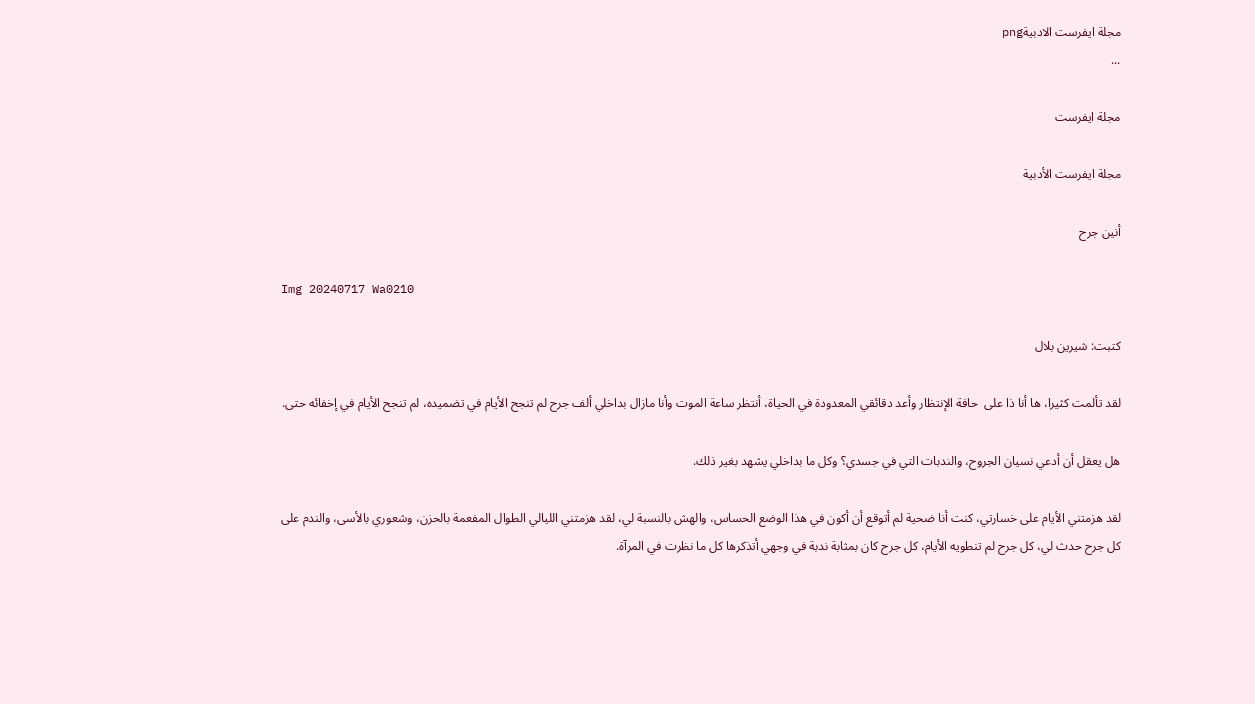مجلة ايفرست الادبيةpng
...

مجلة ايفرست

مجلة ايفرست الأدبية

أنين جرح

Img 20240717 Wa0210

كتبت: شيرين بلال

لقد تألمت كثيرا، ها أنا ذا على  حافة الإنتظار وأعد دقائقي المعدودة في الحياة، أنتظر ساعة الموت وأنا مازال بداخلي ألف جرح لم تنجح الأيام في تضميده، لم تنجح الأيام في إخفائه حتى.

هل يعقل أن أدعي نسيان الجروح، والندبات التي في جسدي؟ وكل ما بداخلي يشهد بغير ذلك.

لقد هزمتني الأيام على خسارتي، كنت أنا ضحية لم أتوقع أن أكون في هذا الوضع الحساس، والهش بالنسبة لي، لقد هزمتني الليالي الطوال المفعمة بالحزن، وشعوري بالأسى، والندم على كل جرح حدث لي، كل جرح لم تنطويه الأيام، كل جرح كان بمثابة ندبة في وجهي أتذكرها كل ما نظرت في المرآة.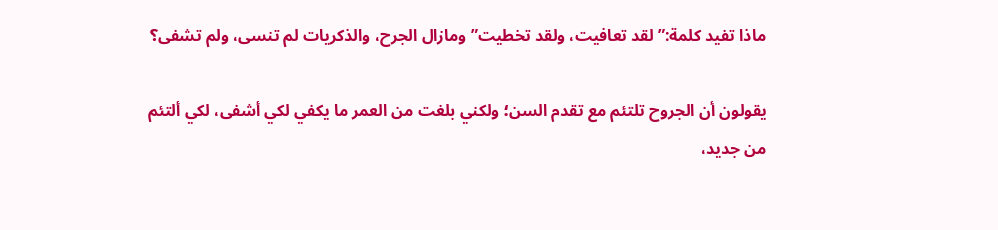ماذا تفيد كلمة:”لقد تعافيت، ولقد تخطيت” ومازال الجرح، والذكريات لم تنسى، ولم تشفى؟

يقولون أن الجروح تلتئم مع تقدم السن؛ ولكني بلغت من العمر ما يكفي لكي أشفى، لكي ألتئم من جديد،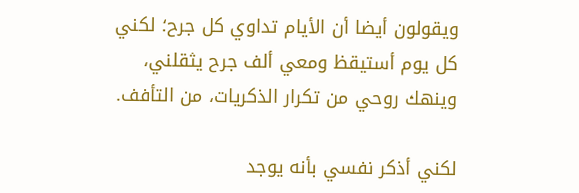ويقولون أيضا أن الأيام تداوي كل جرح؛ لكني كل يوم أستيقظ ومعي ألف جرح يثقلني، وينهك روحي من تكرار الذكريات، من التأفف.

لكني أذكر نفسي بأنه يوجد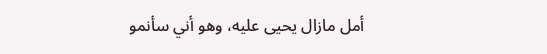أمل مازال يحيى عليه، وهو أني سأنمو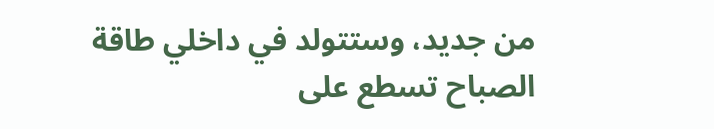من جديد، وستتولد في داخلي طاقة الصباح تسطع على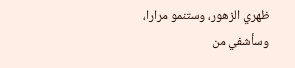ظهري الزهور، وستنمو مرارا، وسأشفي من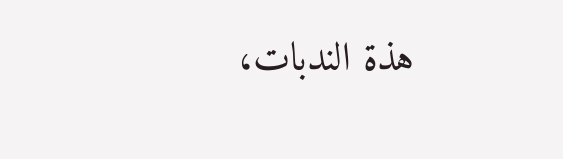هذة الندبات،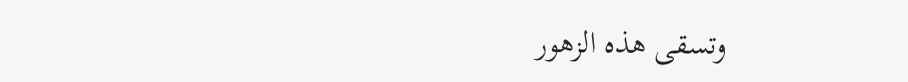وتسقى هذه الزهور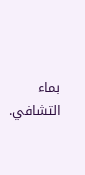بماء التشافي.